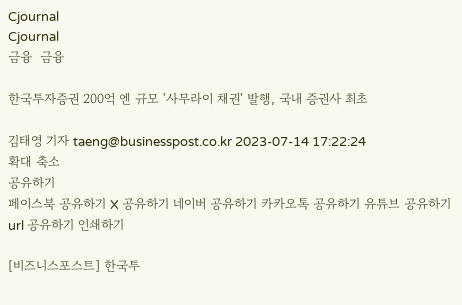Cjournal
Cjournal
금융  금융

한국투자증권 200억 엔 규모 '사무라이 채권' 발행, 국내 증권사 최초

김태영 기자 taeng@businesspost.co.kr 2023-07-14 17:22:24
확대 축소
공유하기
페이스북 공유하기 X 공유하기 네이버 공유하기 카카오톡 공유하기 유튜브 공유하기 url 공유하기 인쇄하기

[비즈니스포스트] 한국투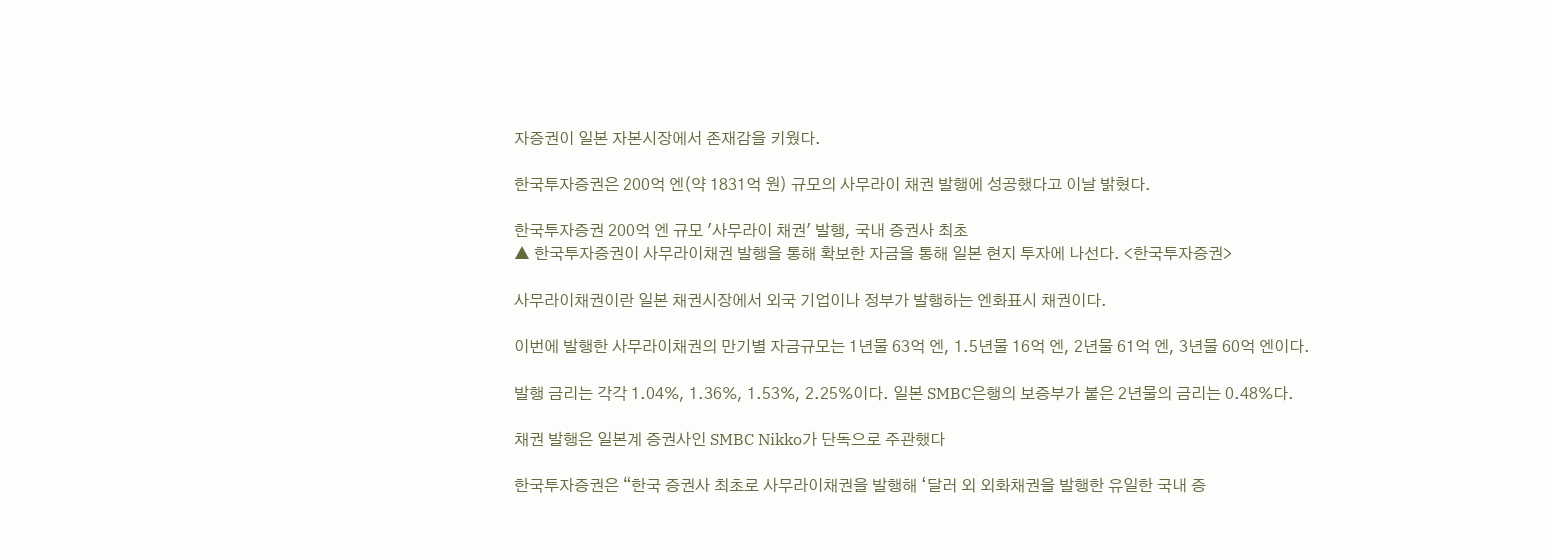자증권이 일본 자본시장에서 존재감을 키웠다.

한국투자증권은 200억 엔(약 1831억 원) 규모의 사무라이 채권 발행에 성공했다고 이날 밝혔다.

한국투자증권 200억 엔 규모 '사무라이 채권' 발행, 국내 증권사 최초
▲ 한국투자증권이 사무라이채권 발행을 통해 확보한 자금을 통해 일본 현지 투자에 나선다. <한국투자증권>

사무라이채권이란 일본 채권시장에서 외국 기업이나 정부가 발행하는 엔화표시 채권이다.

이번에 발행한 사무라이채권의 만기별 자금규모는 1년물 63억 엔, 1.5년물 16억 엔, 2년물 61억 엔, 3년물 60억 엔이다.

발행 금리는 각각 1.04%, 1.36%, 1.53%, 2.25%이다. 일본 SMBC은행의 보증부가 붙은 2년물의 금리는 0.48%다.

채권 발행은 일본계 증권사인 SMBC Nikko가 단독으로 주관했다

한국투자증권은 “한국 증권사 최초로 사무라이채권을 발행해 ‘달러 외 외화채권을 발행한 유일한 국내 증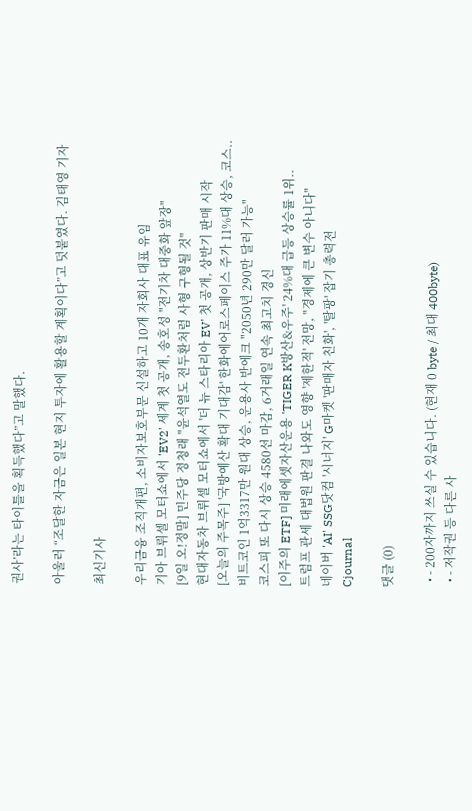권사’라는 타이틀을 획득했다”고 말했다.

아울러 “조달한 자금은 일본 현지 투자에 활용할 계획이다”고 덧붙였다. 김태영 기자

최신기사

우리금융 조직개편, 소비자보호부문 신설하고 10개 자회사 대표 유임
기아 브뤼셀 모터쇼에서 'EV2' 세계 첫 공개, 송호성 "전기차 대중화 앞장"
[9일 오!정말] 민주당 정청래 "윤석열도 전두환처럼 사형 구형될 것"
현대자동차 브뤼셀 모터쇼에서 '더 뉴 스타리아 EV' 첫 공개, 상반기 판매 시작
[오늘의 주목주] '국방예산 확대 기대감' 한화에어로스페이스 주가 11%대 상승, 코스..
비트코인 1억3317만 원대 상승, 운용사 반에크 "2050년 290만 달러 가능"
코스피 또 다시 상승 4580선 마감, 6거래일 연속 최고치 경신
[이주의 ETF] 미래에셋자산운용 'TIGER K방산&우주' 24%대 급등 상승률 1위..
트럼프 관세 대법원 판결 나와도 영향 '제한적' 전망, "경제에 큰 변수 아니다"
네이버 'AI' SSG닷컴 '시너지' G마켓 '판매자 친화', '탈팡' 잡기 총력전
Cjournal

댓글 (0)

  • - 200자까지 쓰실 수 있습니다. (현재 0 byte / 최대 400byte)
  • - 저작권 등 다른 사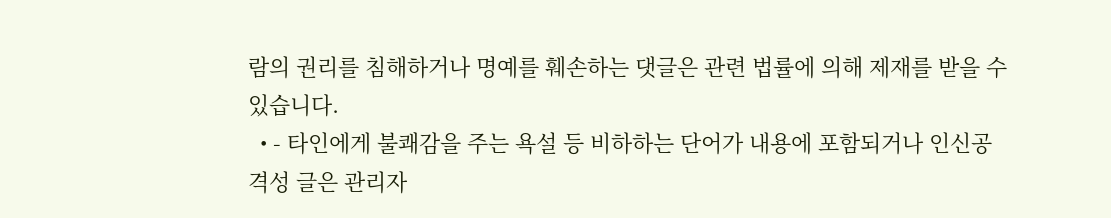람의 권리를 침해하거나 명예를 훼손하는 댓글은 관련 법률에 의해 제재를 받을 수 있습니다.
  • - 타인에게 불쾌감을 주는 욕설 등 비하하는 단어가 내용에 포함되거나 인신공격성 글은 관리자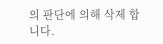의 판단에 의해 삭제 합니다.